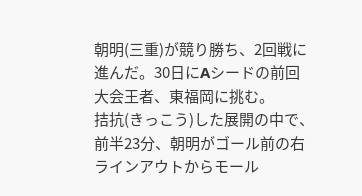朝明(三重)が競り勝ち、2回戦に進んだ。30日にAシードの前回大会王者、東福岡に挑む。
拮抗(きっこう)した展開の中で、前半23分、朝明がゴール前の右ラインアウトからモール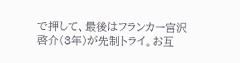で押して、最後はフランカー宮沢啓介(3年)が先制トライ。お互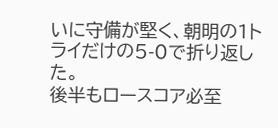いに守備が堅く、朝明の1トライだけの5-0で折り返した。
後半もロースコア必至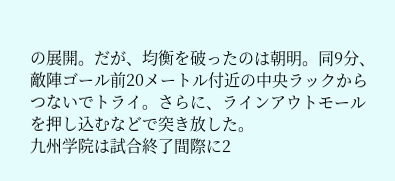の展開。だが、均衡を破ったのは朝明。同9分、敵陣ゴール前20メートル付近の中央ラックからつないでトライ。さらに、ラインアウトモールを押し込むなどで突き放した。
九州学院は試合終了間際に2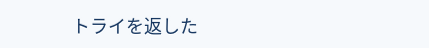トライを返した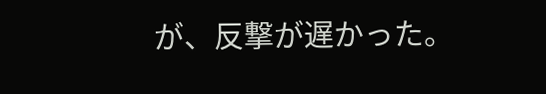が、反撃が遅かった。